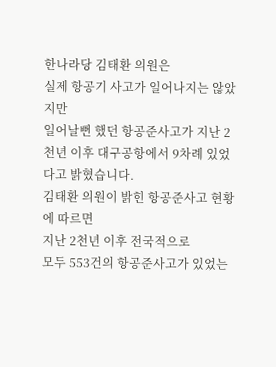한나라당 김태환 의원은
실제 항공기 사고가 일어나지는 않았지만
일어날뻔 했던 항공준사고가 지난 2천년 이후 대구공항에서 9차례 있었다고 밝혔습니다.
김태환 의원이 밝힌 항공준사고 현황에 따르면
지난 2천년 이후 전국적으로
모두 553건의 항공준사고가 있었는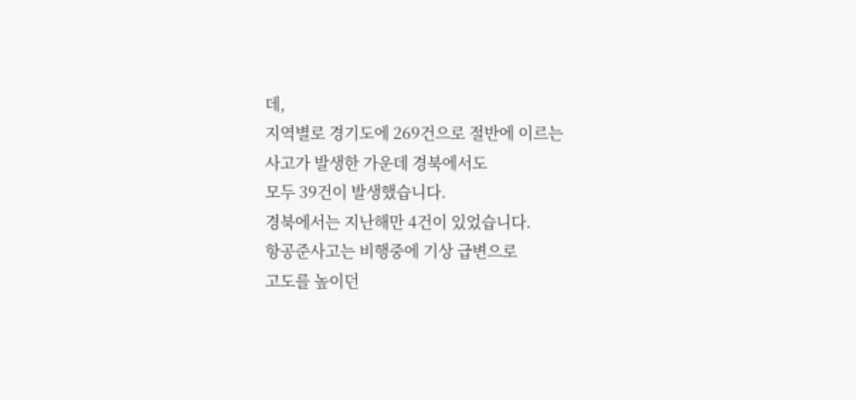데,
지역별로 경기도에 269건으로 절반에 이르는
사고가 발생한 가운데 경북에서도
모두 39건이 발생했습니다.
경북에서는 지난해만 4건이 있었습니다.
항공준사고는 비행중에 기상 급변으로
고도를 높이던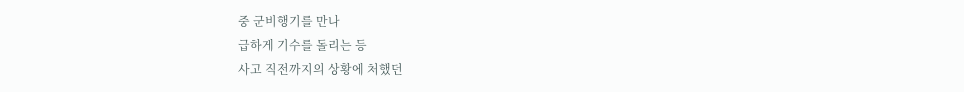중 군비행기를 만나
급하게 기수를 돌리는 등
사고 직전까지의 상황에 처했던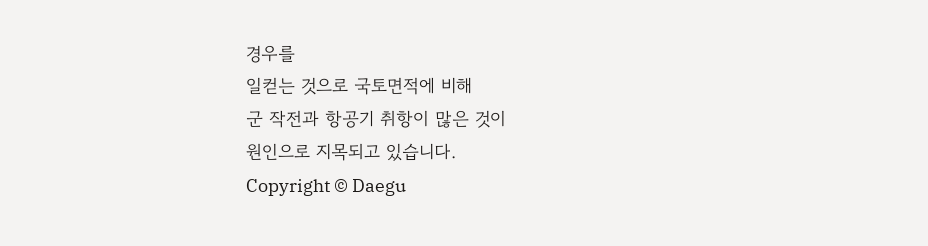경우를
일컫는 것으로 국토면적에 비해
군 작전과 항공기 취항이 많은 것이
원인으로 지목되고 있습니다.
Copyright © Daegu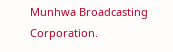Munhwa Broadcasting Corporation.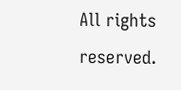All rights reserved.